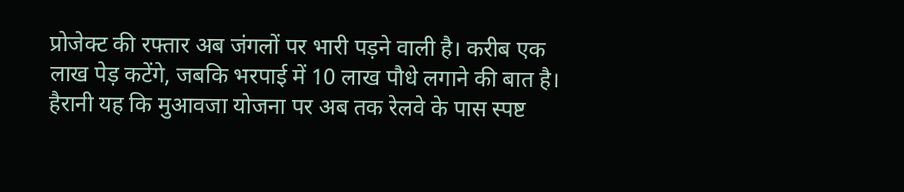प्रोजेक्ट की रफ्तार अब जंगलों पर भारी पड़ने वाली है। करीब एक लाख पेड़ कटेंगे, जबकि भरपाई में 10 लाख पौधे लगाने की बात है। हैरानी यह कि मुआवजा योजना पर अब तक रेलवे के पास स्पष्ट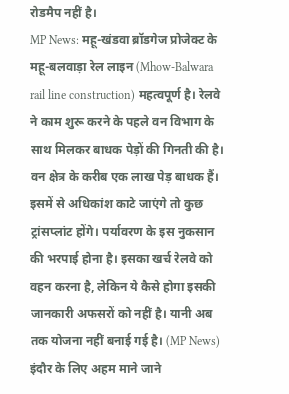रोडमैप नहीं है।
MP News: महू-खंडवा ब्रॉडगेज प्रोजेक्ट के महू-बलवाड़ा रेल लाइन (Mhow-Balwara rail line construction) महत्वपूर्ण है। रेलवे ने काम शुरू करने के पहले वन विभाग के साथ मिलकर बाधक पेड़ों की गिनती की है। वन क्षेत्र के करीब एक लाख पेड़ बाधक हैं।
इसमें से अधिकांश काटे जाएंगे तो कुछ ट्रांसप्लांट होंगे। पर्यावरण के इस नुकसान की भरपाई होना है। इसका खर्च रेलवे को वहन करना है, लेकिन ये कैसे होगा इसकी जानकारी अफसरों को नहीं है। यानी अब तक योजना नहीं बनाई गई है। (MP News)
इंदौर के लिए अहम माने जाने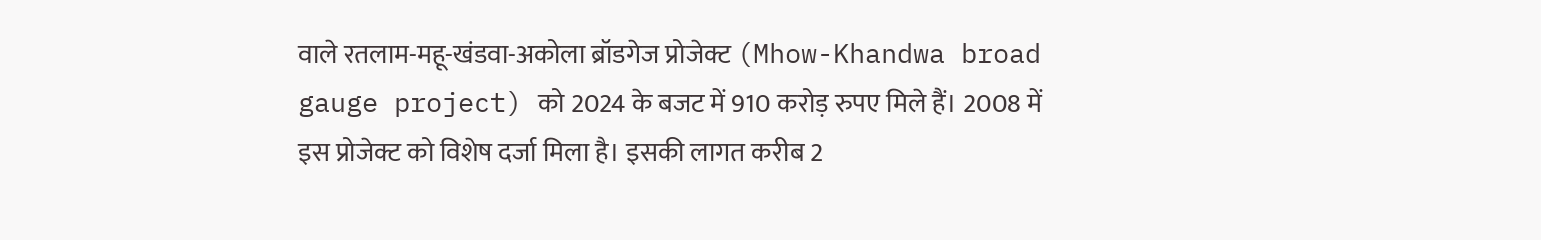वाले रतलाम-महू-खंडवा-अकोला ब्रॉडगेज प्रोजेक्ट (Mhow-Khandwa broad gauge project) को 2024 के बजट में 910 करोड़ रुपए मिले हैं। 2008 में इस प्रोजेक्ट को विशेष दर्जा मिला है। इसकी लागत करीब 2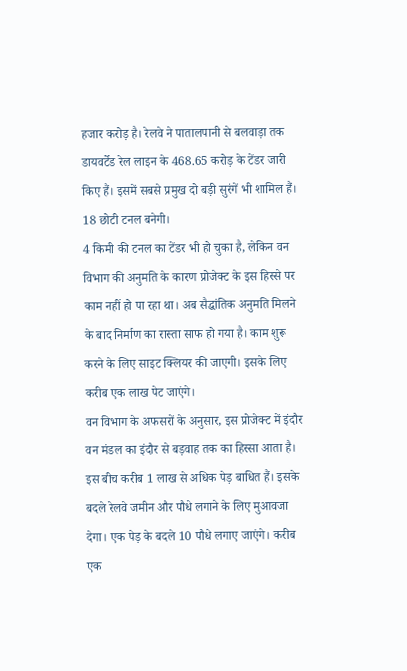हजार करोड़ है। रेलवे ने पातालपानी से बलवाड़ा तक डायवर्टेड रेल लाइन के 468.65 करोड़ के टेंडर जारी किए हैं। इसमें सबसे प्रमुख दो बड़ी सुरंगें भी शामिल हैं। 18 छोटी टनल बनेगी।
4 किमी की टनल का टेंडर भी हो चुका है, लेकिन वन विभाग की अनुमति के कारण प्रोजेक्ट के इस हिस्से पर काम नहीं हो पा रहा था। अब सैद्धांतिक अनुमति मिलने के बाद निर्माण का रास्ता साफ हो गया है। काम शुरू करने के लिए साइट क्लियर की जाएगी। इसके लिए करीब एक लाख पेट जाएंगे।
वन विभाग के अफसरों के अनुसार, इस प्रोजेक्ट में इंदौर वन मंडल का इंदौर से बड़वाह तक का हिस्सा आता है। इस बीच करीब 1 लाख से अधिक पेड़ बाधित हैं। इसके बदले रेलवे जमीन और पौधे लगाने के लिए मुआवजा देगा। एक पेड़ के बदले 10 पौधे लगाए जाएंगे। करीब एक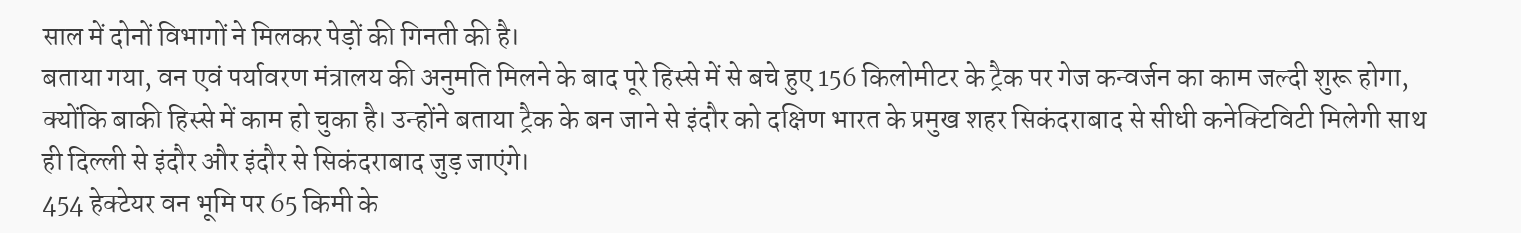साल में दोनों विभागों ने मिलकर पेड़ों की गिनती की है।
बताया गया, वन एवं पर्यावरण मंत्रालय की अनुमति मिलने के बाद पूरे हिस्से में से बचे हुए 156 किलोमीटर के ट्रैक पर गेज कन्वर्जन का काम जल्दी शुरू होगा, क्योंकि बाकी हिस्से में काम हो चुका है। उन्होंने बताया ट्रैक के बन जाने से इंदौर को दक्षिण भारत के प्रमुख शहर सिकंदराबाद से सीधी कनेक्टिविटी मिलेगी साथ ही दिल्ली से इंदौर और इंदौर से सिकंदराबाद जुड़ जाएंगे।
454 हेक्टेयर वन भूमि पर 65 किमी के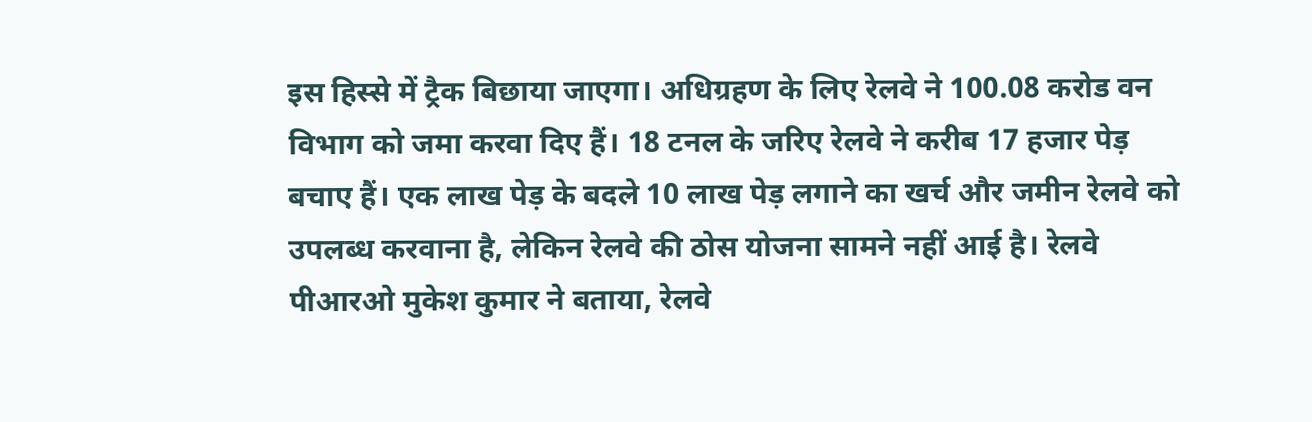इस हिस्से में ट्रैक बिछाया जाएगा। अधिग्रहण के लिए रेलवे ने 100.08 करोड वन विभाग को जमा करवा दिए हैं। 18 टनल के जरिए रेलवे ने करीब 17 हजार पेड़ बचाए हैं। एक लाख पेड़ के बदले 10 लाख पेड़ लगाने का खर्च और जमीन रेलवे को उपलब्ध करवाना है, लेकिन रेलवे की ठोस योजना सामने नहीं आई है। रेलवे पीआरओ मुकेश कुमार ने बताया, रेलवे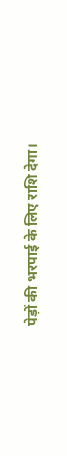पेड़ों की भरपाई के लिए राशि देगा।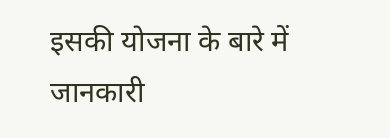इसकी योजना के बारे में जानकारी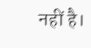नहीं है।